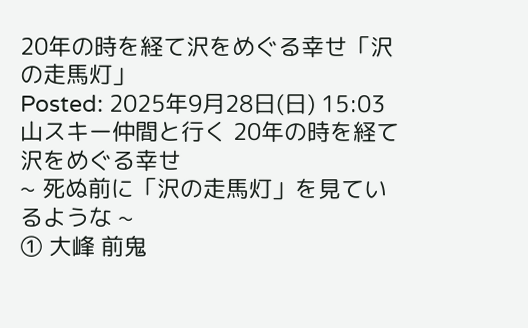20年の時を経て沢をめぐる幸せ「沢の走馬灯」
Posted: 2025年9月28日(日) 15:03
山スキー仲間と行く 20年の時を経て沢をめぐる幸せ
~ 死ぬ前に「沢の走馬灯」を見ているような ~
① 大峰 前鬼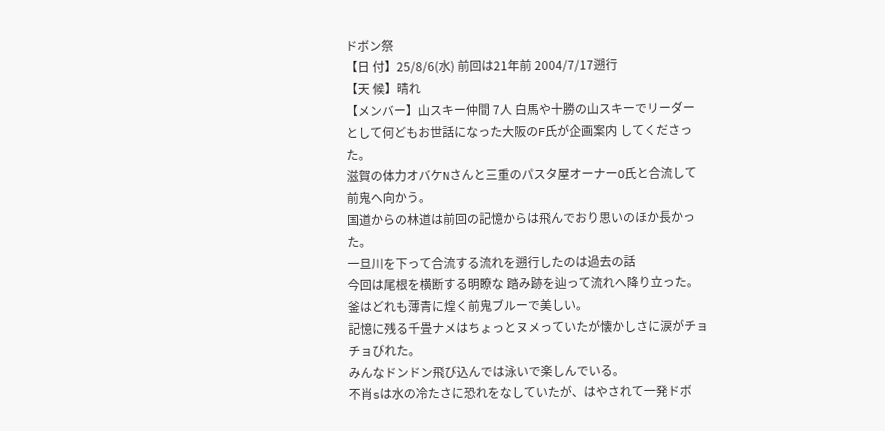ドボン祭
【日 付】25/8/6(水) 前回は21年前 2004/7/17遡行
【天 候】晴れ
【メンバー】山スキー仲間 7人 白馬や十勝の山スキーでリーダーとして何どもお世話になった大阪のF氏が企画案内 してくださった。
滋賀の体力オバケNさんと三重のパスタ屋オーナーO氏と合流して前鬼へ向かう。
国道からの林道は前回の記憶からは飛んでおり思いのほか長かった。
一旦川を下って合流する流れを遡行したのは過去の話
今回は尾根を横断する明瞭な 踏み跡を辿って流れへ降り立った。
釜はどれも薄青に煌く前鬼ブルーで美しい。
記憶に残る千畳ナメはちょっとヌメっていたが懐かしさに涙がチョチョびれた。
みんなドンドン飛び込んでは泳いで楽しんでいる。
不肖sは水の冷たさに恐れをなしていたが、はやされて一発ドボ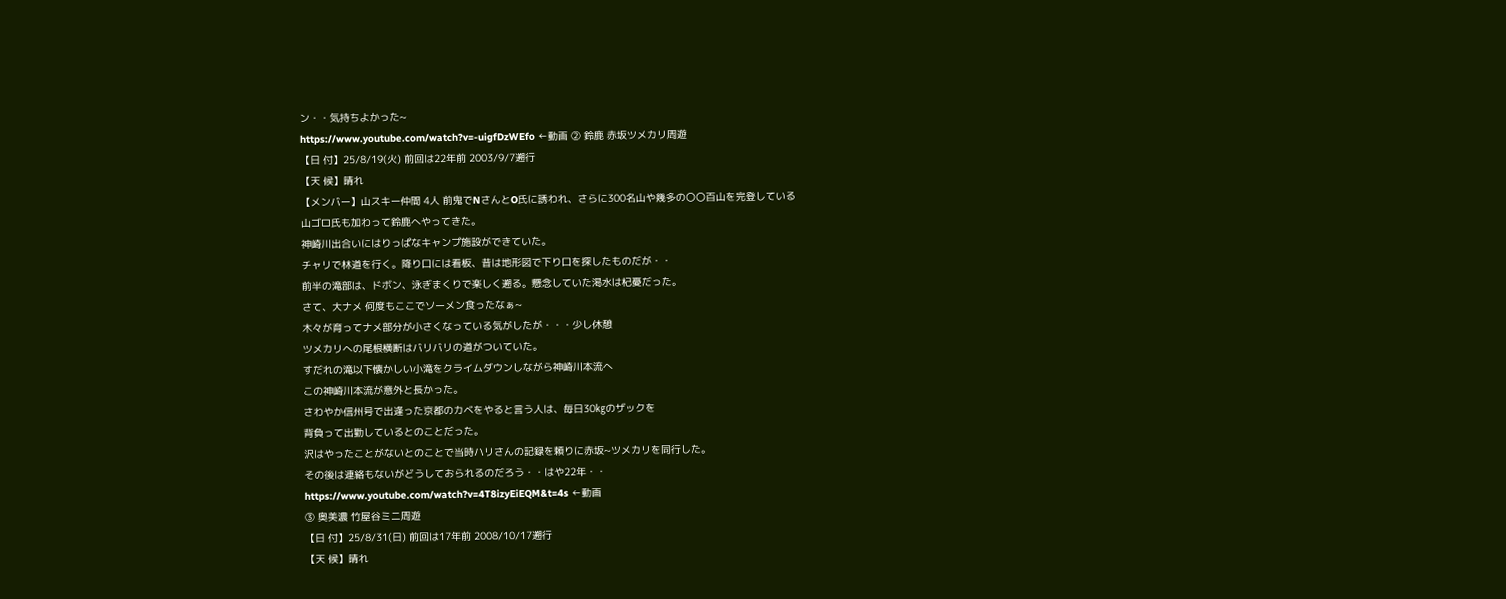ン・・気持ちよかった~
https://www.youtube.com/watch?v=-uigfDzWEfo ←動画 ② 鈴鹿 赤坂ツメカリ周遊
【日 付】25/8/19(火) 前回は22年前 2003/9/7遡行
【天 候】晴れ
【メンバー】山スキー仲間 4人 前鬼でNさんとO氏に誘われ、さらに300名山や幾多の〇〇百山を完登している
山ゴロ氏も加わって鈴鹿へやってきた。
神崎川出合いにはりっぱなキャンプ施設ができていた。
チャリで林道を行く。降り口には看板、昔は地形図で下り口を探したものだが・・
前半の滝部は、ドボン、泳ぎまくりで楽しく遡る。懸念していた渇水は杞憂だった。
さて、大ナメ 何度もここでソーメン食ったなぁ~
木々が育ってナメ部分が小さくなっている気がしたが・・・少し休憩
ツメカリへの尾根横断はバリバリの道がついていた。
すだれの滝以下懐かしい小滝をクライムダウンしながら神崎川本流へ
この神崎川本流が意外と長かった。
さわやか信州号で出逢った京都のカベをやると言う人は、毎日30㎏のザックを
背負って出勤しているとのことだった。
沢はやったことがないとのことで当時ハリさんの記録を頼りに赤坂~ツメカリを同行した。
その後は連絡もないがどうしておられるのだろう・・はや22年・・
https://www.youtube.com/watch?v=4T8izyEiEQM&t=4s ←動画
③ 奥美濃 竹屋谷ミニ周遊
【日 付】25/8/31(日) 前回は17年前 2008/10/17遡行
【天 候】晴れ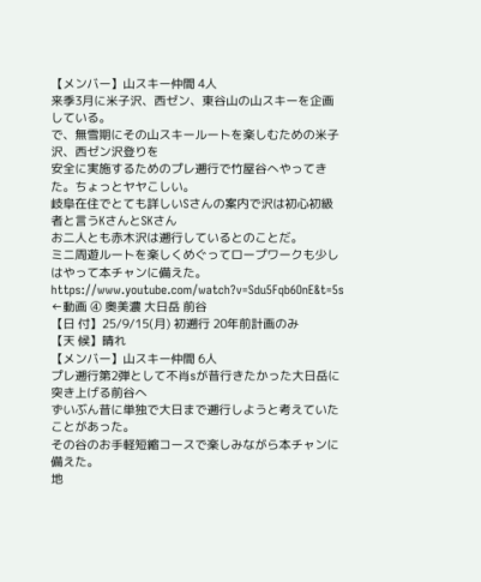【メンバー】山スキー仲間 4人
来季3月に米子沢、西ゼン、東谷山の山スキーを企画している。
で、無雪期にその山スキールートを楽しむための米子沢、西ゼン沢登りを
安全に実施するためのプレ遡行で竹屋谷へやってきた。ちょっとヤヤこしい。
岐阜在住でとても詳しいSさんの案内で沢は初心初級者と言うKさんとSKさん
お二人とも赤木沢は遡行しているとのことだ。
ミニ周遊ルートを楽しくめぐってロープワークも少しはやって本チャンに備えた。
https://www.youtube.com/watch?v=Sdu5Fqb6OnE&t=5s ←動画 ④ 奥美濃 大日岳 前谷
【日 付】25/9/15(月) 初遡行 20年前計画のみ
【天 候】晴れ
【メンバー】山スキー仲間 6人
プレ遡行第2弾として不肖sが昔行きたかった大日岳に突き上げる前谷へ
ずいぶん昔に単独で大日まで遡行しようと考えていたことがあった。
その谷のお手軽短縮コースで楽しみながら本チャンに備えた。
地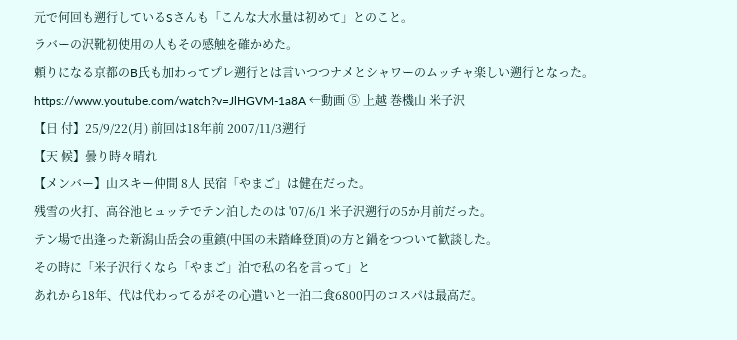元で何回も遡行しているSさんも「こんな大水量は初めて」とのこと。
ラバーの沢靴初使用の人もその感触を確かめた。
頼りになる京都のB氏も加わってプレ遡行とは言いつつナメとシャワーのムッチャ楽しい遡行となった。
https://www.youtube.com/watch?v=JlHGVM-1a8A ←動画 ⑤ 上越 巻機山 米子沢
【日 付】25/9/22(月) 前回は18年前 2007/11/3遡行
【天 候】曇り時々晴れ
【メンバー】山スキー仲間 8人 民宿「やまご」は健在だった。
残雪の火打、高谷池ヒュッテでテン泊したのは '07/6/1 米子沢遡行の5か月前だった。
テン場で出逢った新潟山岳会の重鎮(中国の未踏峰登頂)の方と鍋をつついて歓談した。
その時に「米子沢行くなら「やまご」泊で私の名を言って」と
あれから18年、代は代わってるがその心遣いと一泊二食6800円のコスパは最高だ。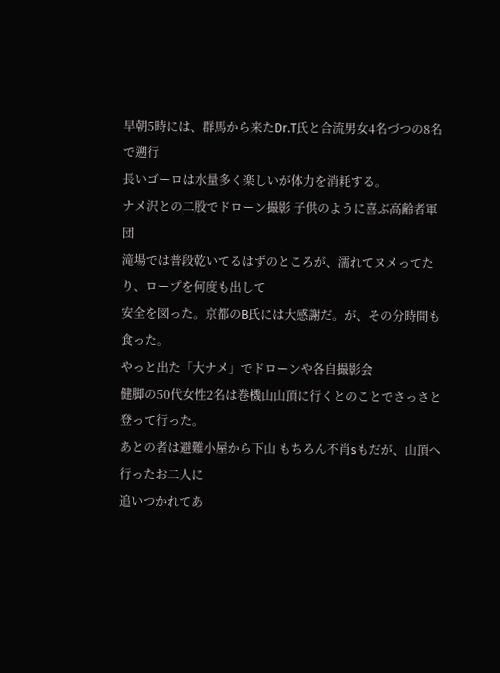早朝5時には、群馬から来たDr.T氏と合流男女4名づつの8名で遡行
長いゴーロは水量多く楽しいが体力を消耗する。
ナメ沢との二股でドローン撮影 子供のように喜ぶ高齢者軍団
滝場では普段乾いてるはずのところが、濡れてヌメってたり、ロープを何度も出して
安全を図った。京都のB氏には大感謝だ。が、その分時間も食った。
やっと出た「大ナメ」でドローンや各自撮影会
健脚の50代女性2名は巻機山山頂に行くとのことでさっさと登って行った。
あとの者は避難小屋から下山 もちろん不肖sもだが、山頂へ行ったお二人に
追いつかれてあ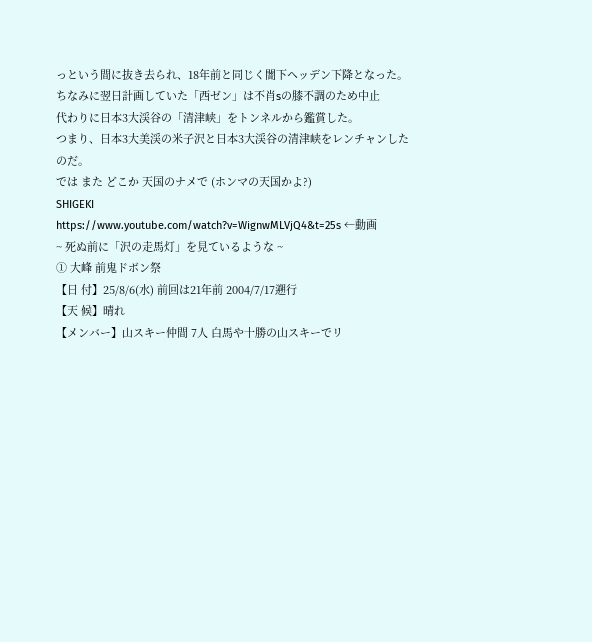っという間に抜き去られ、18年前と同じく闇下ヘッデン下降となった。
ちなみに翌日計画していた「西ゼン」は不肖sの膝不調のため中止
代わりに日本3大渓谷の「清津峡」をトンネルから鑑賞した。
つまり、日本3大美渓の米子沢と日本3大渓谷の清津峡をレンチャンしたのだ。
では また どこか 天国のナメで (ホンマの天国かよ?)
SHIGEKI
https://www.youtube.com/watch?v=WignwMLVjQ4&t=25s ←動画
~ 死ぬ前に「沢の走馬灯」を見ているような ~
① 大峰 前鬼ドボン祭
【日 付】25/8/6(水) 前回は21年前 2004/7/17遡行
【天 候】晴れ
【メンバー】山スキー仲間 7人 白馬や十勝の山スキーでリ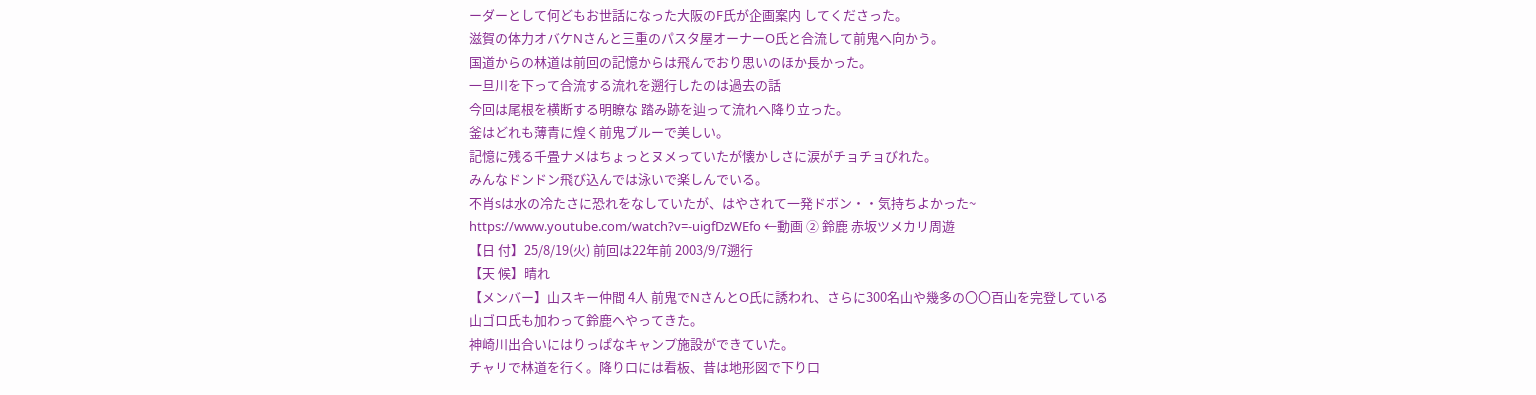ーダーとして何どもお世話になった大阪のF氏が企画案内 してくださった。
滋賀の体力オバケNさんと三重のパスタ屋オーナーO氏と合流して前鬼へ向かう。
国道からの林道は前回の記憶からは飛んでおり思いのほか長かった。
一旦川を下って合流する流れを遡行したのは過去の話
今回は尾根を横断する明瞭な 踏み跡を辿って流れへ降り立った。
釜はどれも薄青に煌く前鬼ブルーで美しい。
記憶に残る千畳ナメはちょっとヌメっていたが懐かしさに涙がチョチョびれた。
みんなドンドン飛び込んでは泳いで楽しんでいる。
不肖sは水の冷たさに恐れをなしていたが、はやされて一発ドボン・・気持ちよかった~
https://www.youtube.com/watch?v=-uigfDzWEfo ←動画 ② 鈴鹿 赤坂ツメカリ周遊
【日 付】25/8/19(火) 前回は22年前 2003/9/7遡行
【天 候】晴れ
【メンバー】山スキー仲間 4人 前鬼でNさんとO氏に誘われ、さらに300名山や幾多の〇〇百山を完登している
山ゴロ氏も加わって鈴鹿へやってきた。
神崎川出合いにはりっぱなキャンプ施設ができていた。
チャリで林道を行く。降り口には看板、昔は地形図で下り口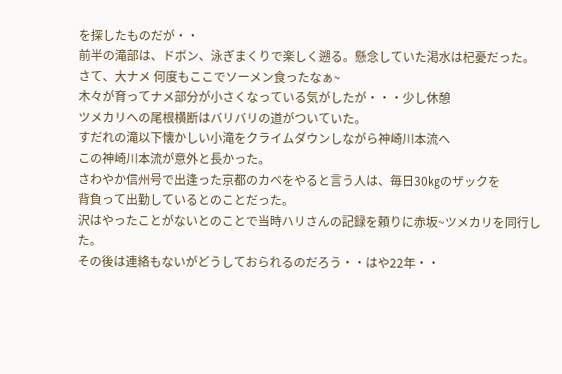を探したものだが・・
前半の滝部は、ドボン、泳ぎまくりで楽しく遡る。懸念していた渇水は杞憂だった。
さて、大ナメ 何度もここでソーメン食ったなぁ~
木々が育ってナメ部分が小さくなっている気がしたが・・・少し休憩
ツメカリへの尾根横断はバリバリの道がついていた。
すだれの滝以下懐かしい小滝をクライムダウンしながら神崎川本流へ
この神崎川本流が意外と長かった。
さわやか信州号で出逢った京都のカベをやると言う人は、毎日30㎏のザックを
背負って出勤しているとのことだった。
沢はやったことがないとのことで当時ハリさんの記録を頼りに赤坂~ツメカリを同行した。
その後は連絡もないがどうしておられるのだろう・・はや22年・・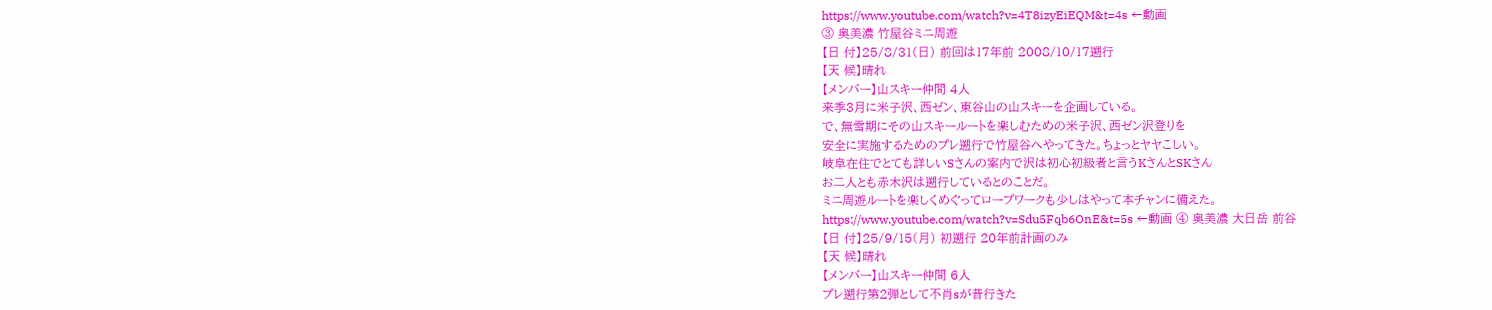https://www.youtube.com/watch?v=4T8izyEiEQM&t=4s ←動画
③ 奥美濃 竹屋谷ミニ周遊
【日 付】25/8/31(日) 前回は17年前 2008/10/17遡行
【天 候】晴れ
【メンバー】山スキー仲間 4人
来季3月に米子沢、西ゼン、東谷山の山スキーを企画している。
で、無雪期にその山スキールートを楽しむための米子沢、西ゼン沢登りを
安全に実施するためのプレ遡行で竹屋谷へやってきた。ちょっとヤヤこしい。
岐阜在住でとても詳しいSさんの案内で沢は初心初級者と言うKさんとSKさん
お二人とも赤木沢は遡行しているとのことだ。
ミニ周遊ルートを楽しくめぐってロープワークも少しはやって本チャンに備えた。
https://www.youtube.com/watch?v=Sdu5Fqb6OnE&t=5s ←動画 ④ 奥美濃 大日岳 前谷
【日 付】25/9/15(月) 初遡行 20年前計画のみ
【天 候】晴れ
【メンバー】山スキー仲間 6人
プレ遡行第2弾として不肖sが昔行きた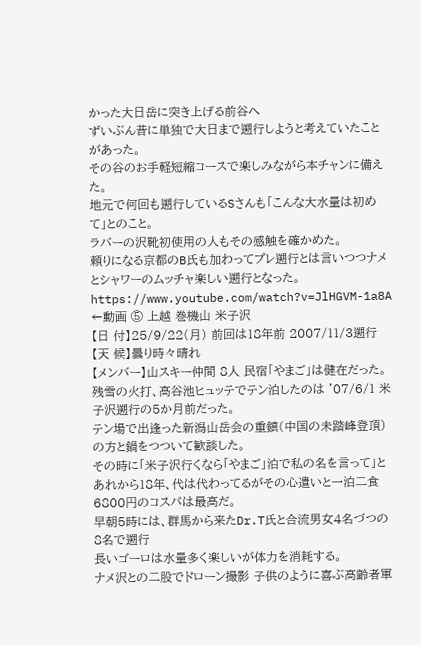かった大日岳に突き上げる前谷へ
ずいぶん昔に単独で大日まで遡行しようと考えていたことがあった。
その谷のお手軽短縮コースで楽しみながら本チャンに備えた。
地元で何回も遡行しているSさんも「こんな大水量は初めて」とのこと。
ラバーの沢靴初使用の人もその感触を確かめた。
頼りになる京都のB氏も加わってプレ遡行とは言いつつナメとシャワーのムッチャ楽しい遡行となった。
https://www.youtube.com/watch?v=JlHGVM-1a8A ←動画 ⑤ 上越 巻機山 米子沢
【日 付】25/9/22(月) 前回は18年前 2007/11/3遡行
【天 候】曇り時々晴れ
【メンバー】山スキー仲間 8人 民宿「やまご」は健在だった。
残雪の火打、高谷池ヒュッテでテン泊したのは '07/6/1 米子沢遡行の5か月前だった。
テン場で出逢った新潟山岳会の重鎮(中国の未踏峰登頂)の方と鍋をつついて歓談した。
その時に「米子沢行くなら「やまご」泊で私の名を言って」と
あれから18年、代は代わってるがその心遣いと一泊二食6800円のコスパは最高だ。
早朝5時には、群馬から来たDr.T氏と合流男女4名づつの8名で遡行
長いゴーロは水量多く楽しいが体力を消耗する。
ナメ沢との二股でドローン撮影 子供のように喜ぶ高齢者軍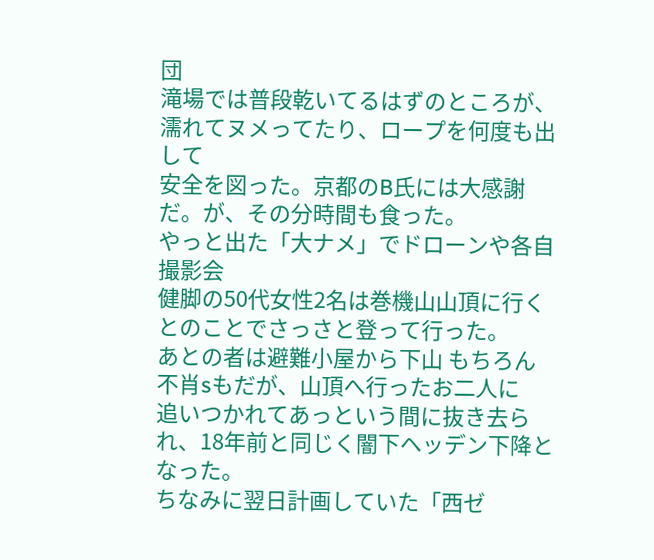団
滝場では普段乾いてるはずのところが、濡れてヌメってたり、ロープを何度も出して
安全を図った。京都のB氏には大感謝だ。が、その分時間も食った。
やっと出た「大ナメ」でドローンや各自撮影会
健脚の50代女性2名は巻機山山頂に行くとのことでさっさと登って行った。
あとの者は避難小屋から下山 もちろん不肖sもだが、山頂へ行ったお二人に
追いつかれてあっという間に抜き去られ、18年前と同じく闇下ヘッデン下降となった。
ちなみに翌日計画していた「西ゼ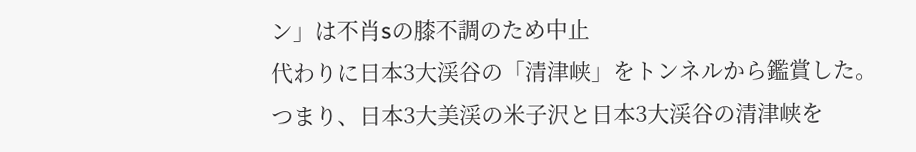ン」は不肖sの膝不調のため中止
代わりに日本3大渓谷の「清津峡」をトンネルから鑑賞した。
つまり、日本3大美渓の米子沢と日本3大渓谷の清津峡を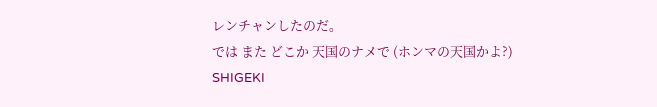レンチャンしたのだ。
では また どこか 天国のナメで (ホンマの天国かよ?)
SHIGEKI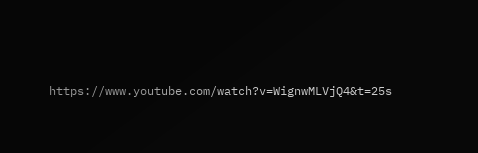https://www.youtube.com/watch?v=WignwMLVjQ4&t=25s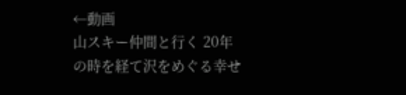←動画
山スキー仲間と行く 20年の時を経て沢をめぐる幸せ